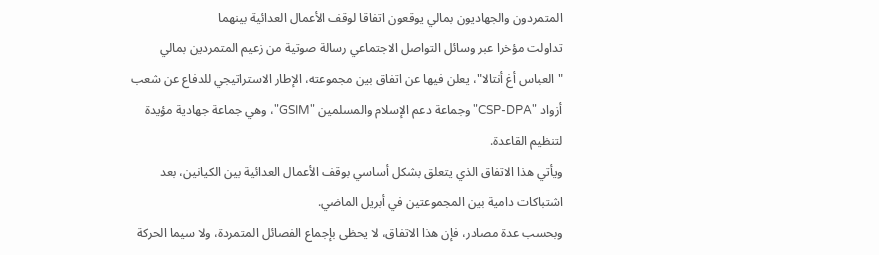المتمردون والجهاديون بمالي يوقعون اتفاقا لوقف الأعمال العدائية بينهما
تداولت مؤخرا عبر وسائل التواصل الاجتماعي رسالة صوتية من زعيم المتمردين بمالي "العباس أغ أنتالا"، يعلن فيها عن اتفاق بين مجموعته، الإطار الاستراتيجي للدفاع عن شعب أزواد "CSP-DPA" وجماعة دعم الإسلام والمسلمين "GSIM"، وهي جماعة جهادية مؤيدة لتنظيم القاعدة.
ويأتي هذا الاتفاق الذي يتعلق بشكل أساسي بوقف الأعمال العدائية بين الكيانين، بعد اشتباكات دامية بين المجموعتين في أبريل الماضي.
وبحسب عدة مصادر، فإن هذا الاتفاق، لا يحظى بإجماع الفصائل المتمردة، ولا سيما الحركة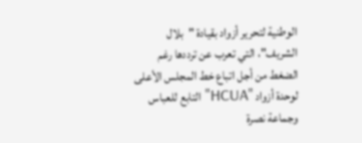الوطنية لتحرير أزواد بقيادة "بلال الشريف"، التي تعرب عن ترددها رغم الضغط من أجل اتباع خط المجلس الأعلى لوحدة أزواد "HCUA" التابع للعباس وجماعة نصرة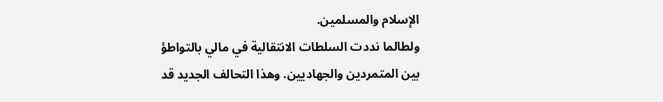الإسلام والمسلمين.
ولطالما نددت السلطات الانتقالية في مالي بالتواطؤ بين المتمردين والجهاديين. وهذا التحالف الجديد قد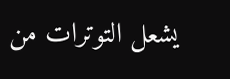يشعل التوترات من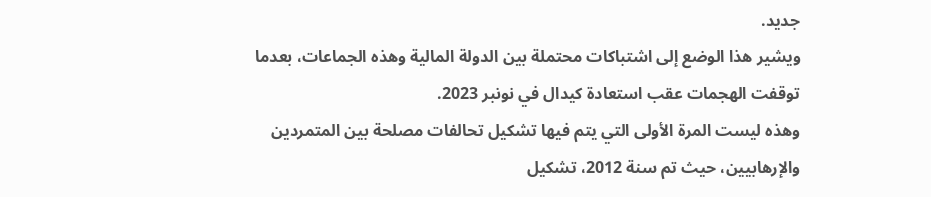جديد.
ويشير هذا الوضع إلى اشتباكات محتملة بين الدولة المالية وهذه الجماعات، بعدما توقفت الهجمات عقب استعادة كيدال في نونبر 2023.
وهذه ليست المرة الأولى التي يتم فيها تشكيل تحالفات مصلحة بين المتمردين والإرهابيين، حيث تم سنة 2012، تشكيل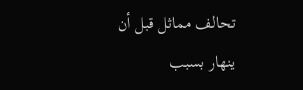تحالف مماثل قبل أن ينهار بسبب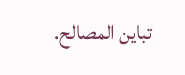تباين المصالح.